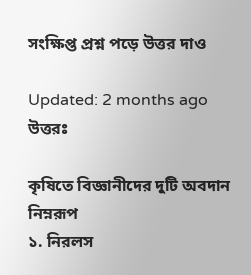সংক্ষিপ্ত প্রশ্ন পড়ে উত্তর দাও

Updated: 2 months ago
উত্তরঃ

কৃষিতে বিজ্ঞানীদের দুটি অবদান নিম্নরূপ
১. নিরলস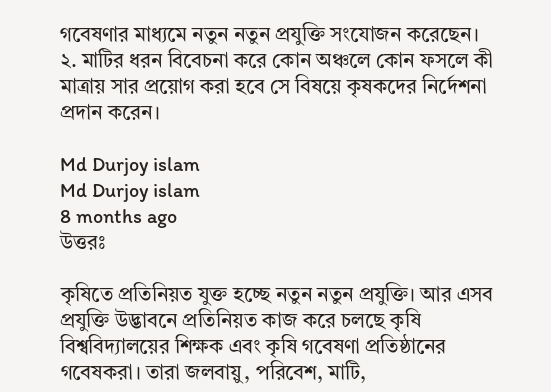গবেষণার মাধ্যমে নতুন নতুন প্রযুক্তি সংযোজন করেছেন।
২. মাটির ধরন বিবেচনা করে কোন অঞ্চলে কোন ফসলে কী মাত্রায় সার প্রয়োগ করা হবে সে বিষয়ে কৃষকদের নির্দেশনা প্রদান করেন।

Md Durjoy islam
Md Durjoy islam
8 months ago
উত্তরঃ

কৃষিতে প্রতিনিয়ত যুক্ত হচ্ছে নতুন নতুন প্রযুক্তি। আর এসব প্রযুক্তি উদ্ভাবনে প্রতিনিয়ত কাজ করে চলছে কৃষি বিশ্ববিদ্যালয়ের শিক্ষক এবং কৃষি গবেষণা প্রতিষ্ঠানের গবেষকরা। তারা জলবায়ু, পরিবেশ, মাটি,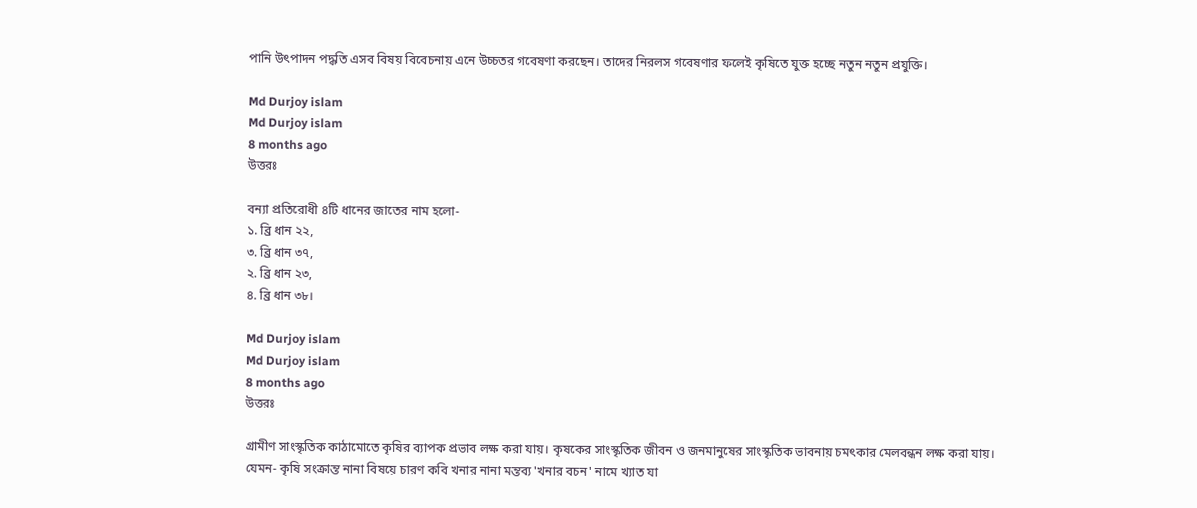পানি উৎপাদন পদ্ধতি এসব বিষয় বিবেচনায় এনে উচ্চতর গবেষণা করছেন। তাদের নিরলস গবেষণার ফলেই কৃষিতে যুক্ত হচ্ছে নতুন নতুন প্রযুক্তি।

Md Durjoy islam
Md Durjoy islam
8 months ago
উত্তরঃ

বন্যা প্রতিরোধী ৪টি ধানের জাতের নাম হলো-
১. ব্রি ধান ২২,
৩. ব্রি ধান ৩৭,
২. ব্রি ধান ২৩,
৪. ব্রি ধান ৩৮।

Md Durjoy islam
Md Durjoy islam
8 months ago
উত্তরঃ

গ্রামীণ সাংস্কৃতিক কাঠামোতে কৃষির ব্যাপক প্রভাব লক্ষ করা যায়। কৃষকের সাংস্কৃতিক জীবন ও জনমানুষের সাংস্কৃতিক ভাবনায় চমৎকার মেলবন্ধন লক্ষ করা যায়। যেমন- কৃষি সংক্রান্ত নানা বিষয়ে চারণ কবি খনার নানা মন্তব্য 'খনার বচন' নামে খ্যাত যা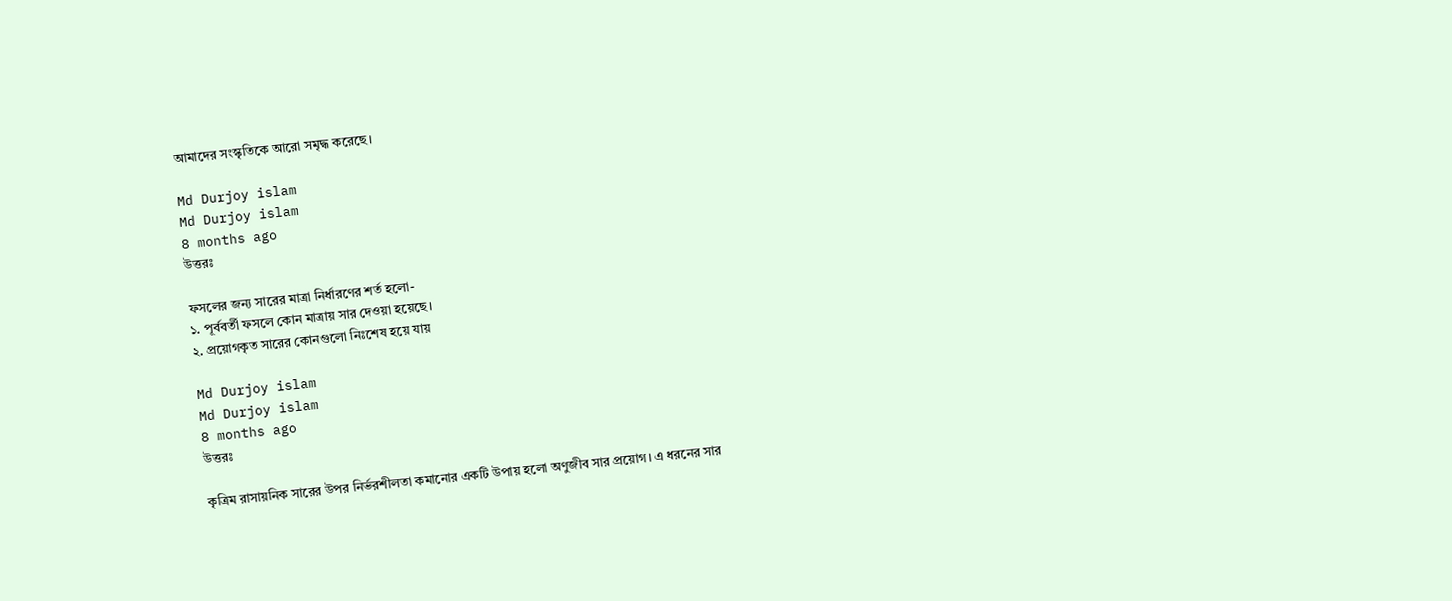আমাদের সংস্কৃতিকে আরো সমৃদ্ধ করেছে।

Md Durjoy islam
Md Durjoy islam
8 months ago
উত্তরঃ

ফসলের জন্য সারের মাত্রা নির্ধারণের শর্ত হলো-
১. পূর্ববর্তী ফসলে কোন মাত্রায় সার দেওয়া হয়েছে।
২. প্রয়োগকৃত সারের কোনগুলো নিঃশেষ হয়ে যায়

Md Durjoy islam
Md Durjoy islam
8 months ago
উত্তরঃ

কৃত্রিম রাসায়নিক সারের উপর নির্ভরশীলতা কমানোর একটি উপায় হলো অণুজীব সার প্রয়োগ। এ ধরনের সার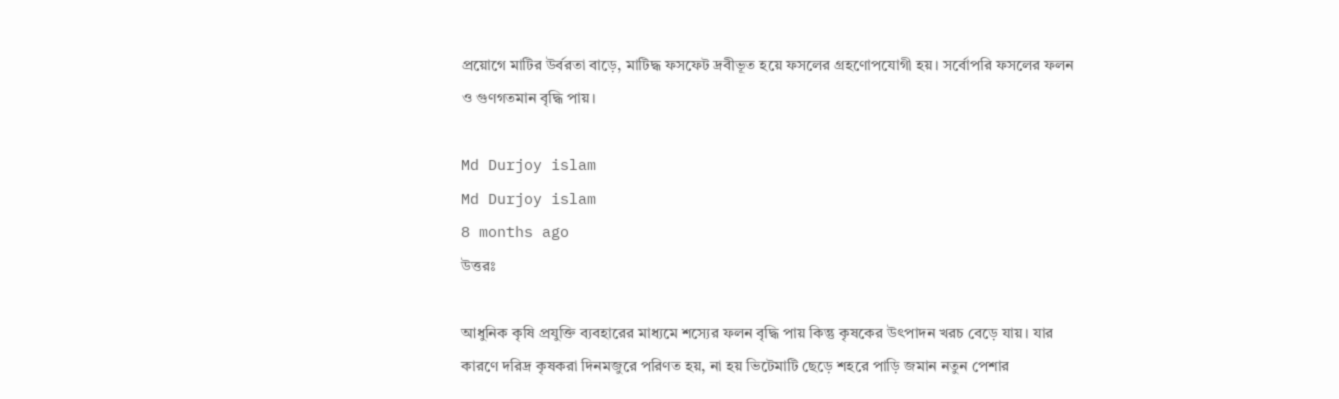প্রয়োগে মাটির উর্বরতা বাড়ে, মাটিদ্ধ ফসফেট দ্রবীভূত হয়ে ফসলের গ্রহণোপযোগী হয়। সর্বোপরি ফসলের ফলন ও গুণগতমান বৃদ্ধি পায়।

Md Durjoy islam
Md Durjoy islam
8 months ago
উত্তরঃ

আধুনিক কৃষি প্রযুক্তি ব্যবহারের মাধ্যমে শস্যের ফলন বৃদ্ধি পায় কিন্তু কৃষকের উৎপাদন খরচ বেড়ে যায়। যার কারণে দরিদ্র কৃষকরা দিনমজুরে পরিণত হয়, না হয় ভিটেমাটি ছেড়ে শহরে পাড়ি জমান নতুন পেশার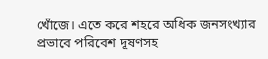খোঁজে। এতে করে শহরে অধিক জনসংখ্যার প্রভাবে পরিবেশ দূষণসহ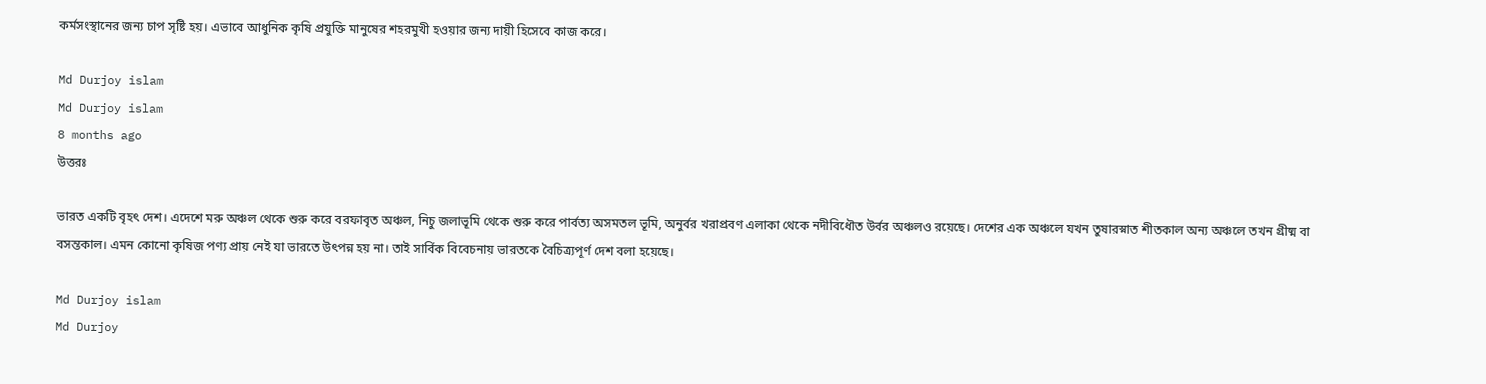কর্মসংস্থানের জন্য চাপ সৃষ্টি হয়। এভাবে আধুনিক কৃষি প্রযুক্তি মানুষের শহরমুখী হওয়ার জন্য দায়ী হিসেবে কাজ করে।

Md Durjoy islam
Md Durjoy islam
8 months ago
উত্তরঃ

ভারত একটি বৃহৎ দেশ। এদেশে মরু অঞ্চল থেকে শুরু করে বরফাবৃত অঞ্চল, নিচু জলাভূমি থেকে শুরু করে পার্বত্য অসমতল ভূমি, অনুর্বর খরাপ্রবণ এলাকা থেকে নদীবিধৌত উর্বর অঞ্চলও রয়েছে। দেশের এক অঞ্চলে যখন তুষারস্নাত শীতকাল অন্য অঞ্চলে তখন গ্রীষ্ম বা বসন্তকাল। এমন কোনো কৃষিজ পণ্য প্রায় নেই যা ভারতে উৎপন্ন হয় না। তাই সার্বিক বিবেচনায় ভারতকে বৈচিত্র্যপূর্ণ দেশ বলা হয়েছে।

Md Durjoy islam
Md Durjoy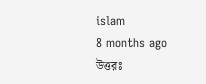islam
8 months ago
উত্তরঃ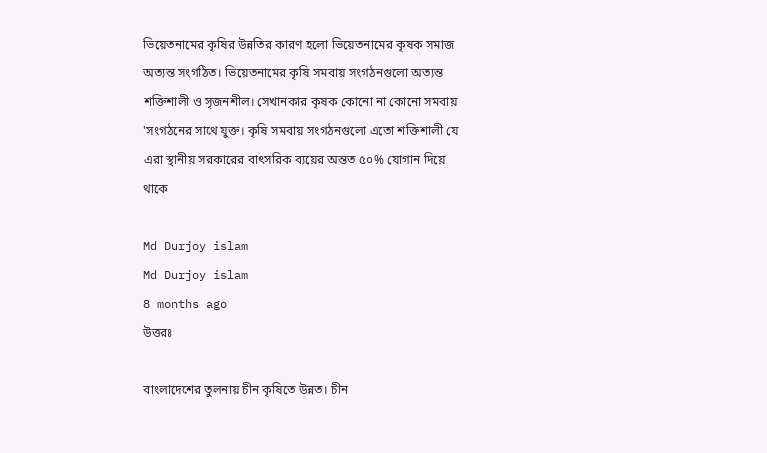ভিয়েতনামের কৃষির উন্নতির কারণ হলো ভিয়েতনামের কৃষক সমাজ অত্যন্ত সংগঠিত। ভিয়েতনামের কৃষি সমবায় সংগঠনগুলো অত্যন্ত শক্তিশালী ও সৃজনশীল। সেখানকার কৃষক কোনো না কোনো সমবায় 'সংগঠনের সাথে যুক্ত। কৃষি সমবায় সংগঠনগুলো এতো শক্তিশালী যে এরা স্থানীয় সরকারের বাৎসরিক ব্যয়ের অন্তত ৫০% যোগান দিয়ে থাকে

Md Durjoy islam
Md Durjoy islam
8 months ago
উত্তরঃ

বাংলাদেশের তুলনায় চীন কৃষিতে উন্নত। চীন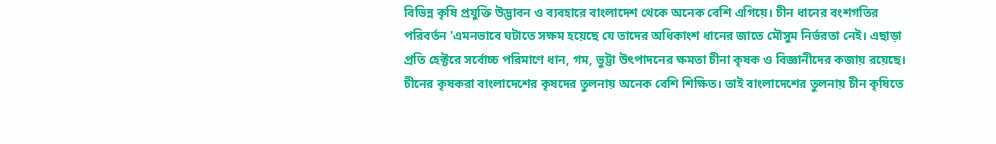বিভিন্ন কৃষি প্রযুক্তি উদ্ভাবন ও ব্যবহারে বাংলাদেশ থেকে অনেক বেশি এগিয়ে। চীন ধানের বংশগতির পরিবর্তন 'এমনভাবে ঘটাতে সক্ষম হয়েছে যে তাদের অধিকাংশ ধানের জাতে মৌসুম নির্ভরতা নেই। এছাড়া প্রতি হেক্টরে সর্বোচ্চ পরিমাণে ধান, গম, ভুট্টা উৎপাদনের ক্ষমতা চীনা কৃষক ও বিজ্ঞানীদের কজায় রয়েছে। চীনের কৃষকরা বাংলাদেশের কৃষদের তুলনায় অনেক বেশি শিক্ষিত। তাই বাংলাদেশের তুলনায় চীন কৃষিতে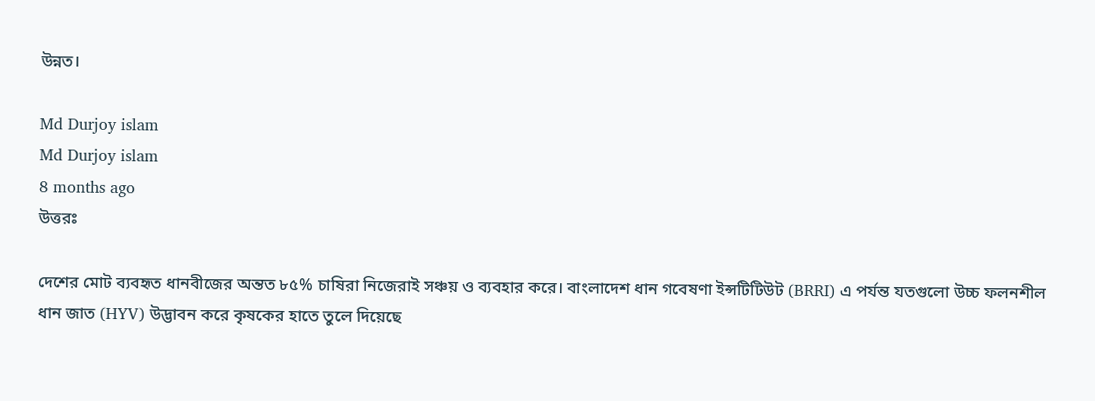উন্নত।

Md Durjoy islam
Md Durjoy islam
8 months ago
উত্তরঃ

দেশের মোট ব্যবহৃত ধানবীজের অন্তত ৮৫% চাষিরা নিজেরাই সঞ্চয় ও ব্যবহার করে। বাংলাদেশ ধান গবেষণা ইন্সটিটিউট (BRRI) এ পর্যন্ত যতগুলো উচ্চ ফলনশীল ধান জাত (HYV) উদ্ভাবন করে কৃষকের হাতে তুলে দিয়েছে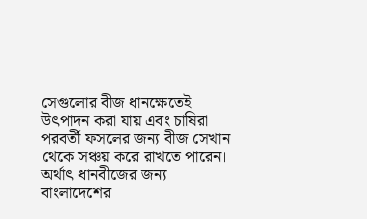সেগুলোর বীজ ধানক্ষেতেই উৎপাদন করা যায় এবং চাষিরা পরবর্তী ফসলের জন্য বীজ সেখান থেকে সঞ্চয় করে রাখতে পারেন। অর্থাৎ ধানবীজের জন্য বাংলাদেশের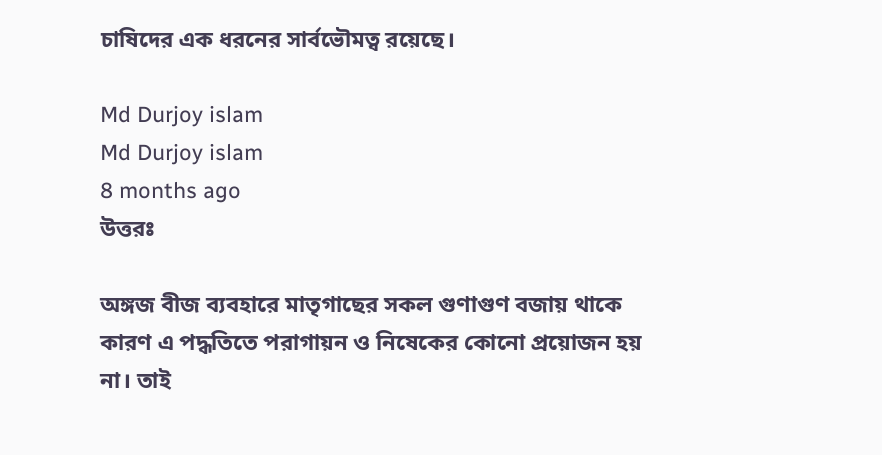চাষিদের এক ধরনের সার্বভৌমত্ব রয়েছে।

Md Durjoy islam
Md Durjoy islam
8 months ago
উত্তরঃ

অঙ্গজ বীজ ব্যবহারে মাতৃগাছের সকল গুণাগুণ বজায় থাকে কারণ এ পদ্ধতিতে পরাগায়ন ও নিষেকের কোনো প্রয়োজন হয় না। তাই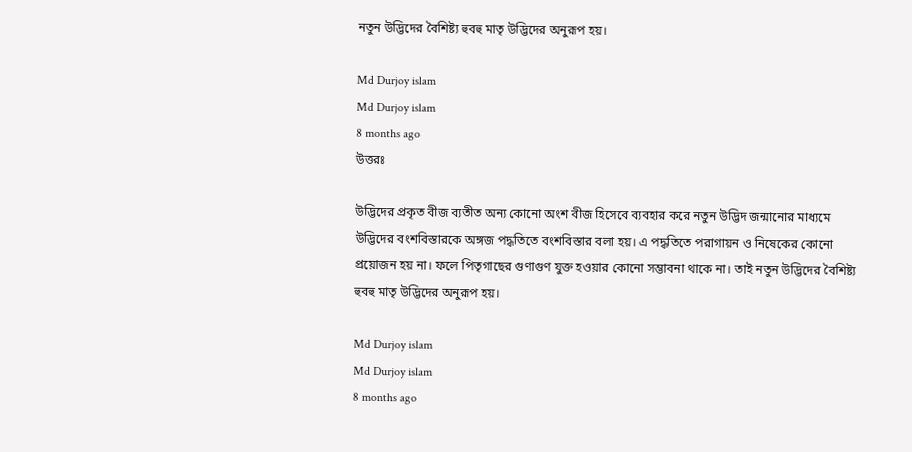নতুন উদ্ভিদের বৈশিষ্ট্য হুবহু মাতৃ উদ্ভিদের অনুরূপ হয়।

Md Durjoy islam
Md Durjoy islam
8 months ago
উত্তরঃ

উদ্ভিদের প্রকৃত বীজ ব্যতীত অন্য কোনো অংশ বীজ হিসেবে ব্যবহার করে নতুন উদ্ভিদ জন্মানোর মাধ্যমে উদ্ভিদের বংশবিস্তারকে অঙ্গজ পদ্ধতিতে বংশবিস্তার বলা হয়। এ পদ্ধতিতে পরাগায়ন ও নিষেকের কোনো প্রয়োজন হয় না। ফলে পিতৃগাছের গুণাগুণ যুক্ত হওয়ার কোনো সম্ভাবনা থাকে না। তাই নতুন উদ্ভিদের বৈশিষ্ট্য হুবহু মাতৃ উদ্ভিদের অনুরূপ হয়।

Md Durjoy islam
Md Durjoy islam
8 months ago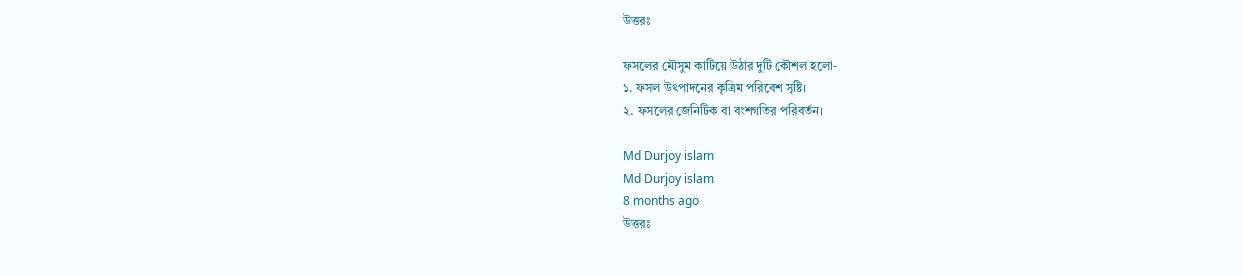উত্তরঃ

ফসলের মৌসুম কাটিয়ে উঠার দুটি কৌশল হলো-
১. ফসল উৎপাদনের কৃত্রিম পরিবেশ সৃষ্টি।
২. ফসলের জেনিটিক বা বংশগতির পরিবর্তন।

Md Durjoy islam
Md Durjoy islam
8 months ago
উত্তরঃ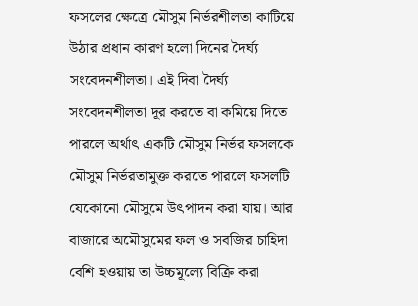ফসলের ক্ষেত্রে মৌসুম নির্ভরশীলতা কাটিয়ে উঠার প্রধান কারণ হলো দিনের দৈর্ঘ্য সংবেদনশীলতা। এই দিবা দৈর্ঘ্য সংবেদনশীলতা দূর করতে বা কমিয়ে দিতে পারলে অর্থাৎ একটি মৌসুম নির্ভর ফসলকে মৌসুম নির্ভরতামুক্ত করতে পারলে ফসলটি যেকোনো মৌসুমে উৎপাদন করা যায়। আর বাজারে অমৌসুমের ফল ও সবজির চাহিদা বেশি হওয়ায় তা উচ্চমূল্যে বিক্রি করা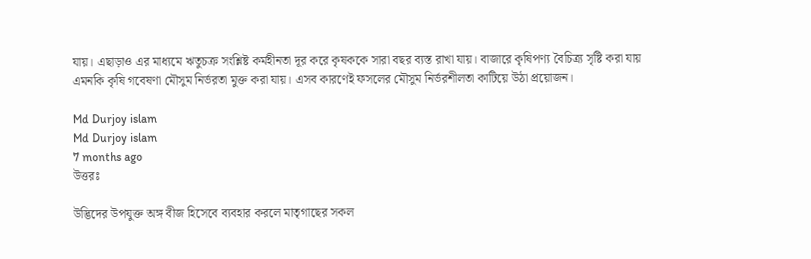যায়। এছাড়াও এর মাধ্যমে ঋতুচক্র সংশ্লিষ্ট কর্মহীনতা দূর করে কৃষককে সারা বছর ব্যস্ত রাখা যায়। বাজারে কৃষিপণ্য বৈচিত্র্য সৃষ্টি করা যায় এমনকি কৃষি গবেষণা মৌসুম নির্ভরতা মুক্ত করা যায়। এসব কারণেই ফসলের মৌসুম নির্ভরশীলতা কাটিয়ে উঠা প্রয়োজন।

Md Durjoy islam
Md Durjoy islam
7 months ago
উত্তরঃ

উদ্ভিদের উপযুক্ত অঙ্গ বীজ হিসেবে ব্যবহার করলে মাতৃগাছের সকল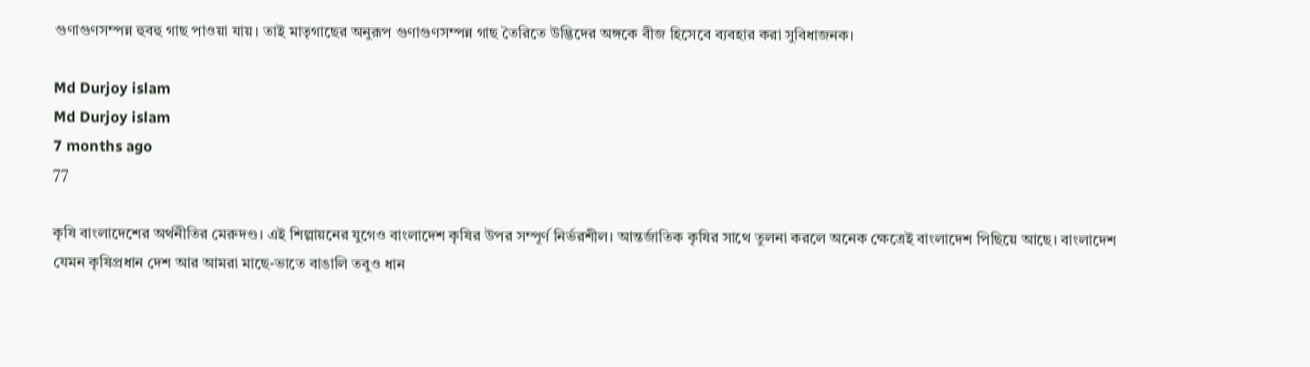গুণাগুণসম্পন্ন হুবহু গাছ পাওয়া যায়। তাই মাতৃগাছের অনুরূপ গুণাগুণসম্পন্ন গাছ তৈরিতে উদ্ভিদের অঙ্গকে বীজ হিসেবে ব্যবহার করা সুবিধাজনক।

Md Durjoy islam
Md Durjoy islam
7 months ago
77

কৃষি বাংলাদেশের অর্থনীতির মেরুদণ্ড। এই শিল্পায়নের যুগেও বাংলাদেশ কৃষির উপর সম্পূর্ণ নির্ভরশীল। আন্তর্জাতিক কৃষির সাথে তুলনা করলে অনেক ক্ষেত্রেই বাংলাদেশ পিছিয়ে আছে। বাংলাদেশ যেমন কৃষিপ্রধান দেশ আর আমরা মাছে-ভাতে বাঙালি তবুও ধান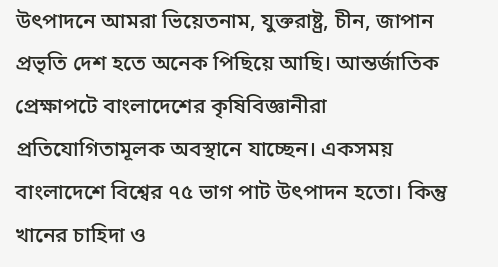উৎপাদনে আমরা ভিয়েতনাম, যুক্তরাষ্ট্র, চীন, জাপান প্রভৃতি দেশ হতে অনেক পিছিয়ে আছি। আন্তর্জাতিক প্রেক্ষাপটে বাংলাদেশের কৃষিবিজ্ঞানীরা প্রতিযোগিতামূলক অবস্থানে যাচ্ছেন। একসময় বাংলাদেশে বিশ্বের ৭৫ ভাগ পাট উৎপাদন হতো। কিন্তু খানের চাহিদা ও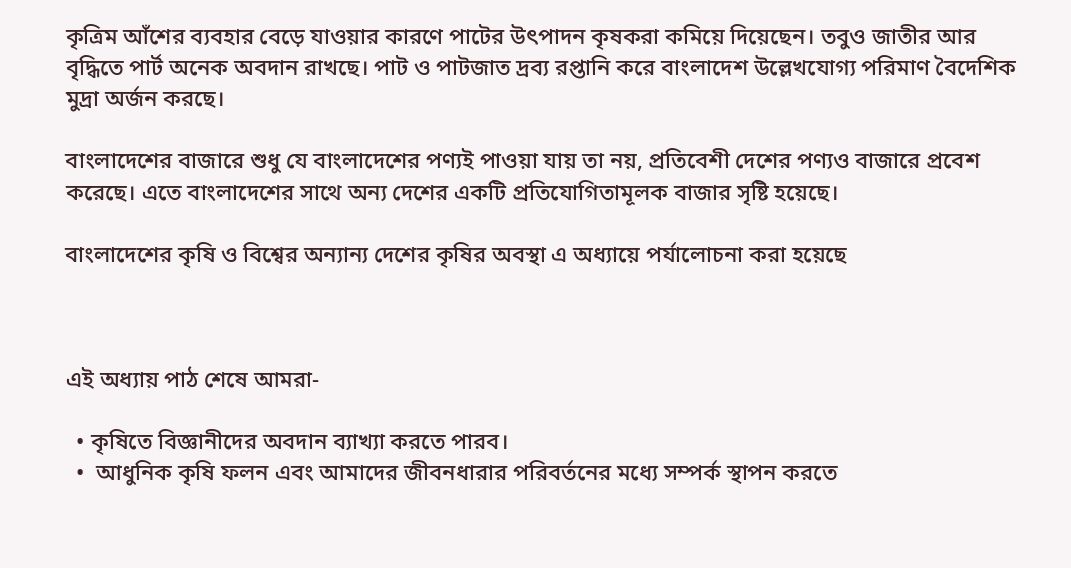কৃত্রিম আঁশের ব্যবহার বেড়ে যাওয়ার কারণে পাটের উৎপাদন কৃষকরা কমিয়ে দিয়েছেন। তবুও জাতীর আর বৃদ্ধিতে পার্ট অনেক অবদান রাখছে। পাট ও পাটজাত দ্রব্য রপ্তানি করে বাংলাদেশ উল্লেখযোগ্য পরিমাণ বৈদেশিক মুদ্রা অর্জন করছে।

বাংলাদেশের বাজারে শুধু যে বাংলাদেশের পণ্যই পাওয়া যায় তা নয়, প্রতিবেশী দেশের পণ্যও বাজারে প্রবেশ করেছে। এতে বাংলাদেশের সাথে অন্য দেশের একটি প্রতিযোগিতামূলক বাজার সৃষ্টি হয়েছে।

বাংলাদেশের কৃষি ও বিশ্বের অন্যান্য দেশের কৃষির অবস্থা এ অধ্যায়ে পর্যালোচনা করা হয়েছে



এই অধ্যায় পাঠ শেষে আমরা-

  • কৃষিতে বিজ্ঞানীদের অবদান ব্যাখ্যা করতে পারব।
  •  আধুনিক কৃষি ফলন এবং আমাদের জীবনধারার পরিবর্তনের মধ্যে সম্পর্ক স্থাপন করতে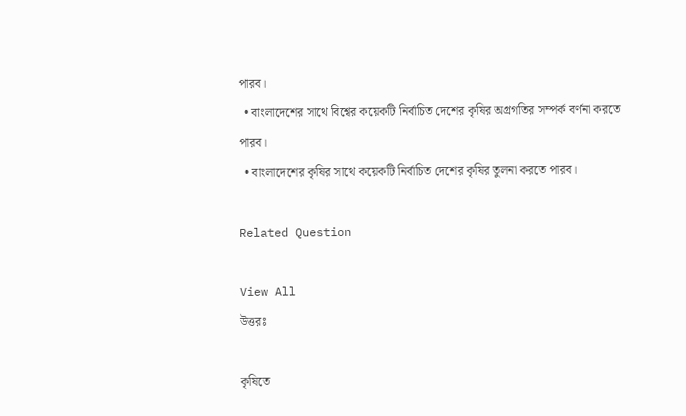পারব।
  • বাংলাদেশের সাথে বিশ্বের কয়েকটি নির্বাচিত দেশের কৃষির অগ্রগতির সম্পর্ক বর্ণনা করতে পারব।
  • বাংলাদেশের কৃষির সাথে কয়েকটি নির্বাচিত দেশের কৃষির তুলনা করতে পারব।

Related Question

View All
উত্তরঃ

কৃষিতে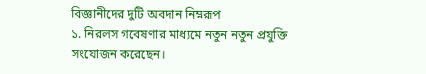বিজ্ঞানীদের দুটি অবদান নিম্নরূপ
১. নিরলস গবেষণার মাধ্যমে নতুন নতুন প্রযুক্তি সংযোজন করেছেন।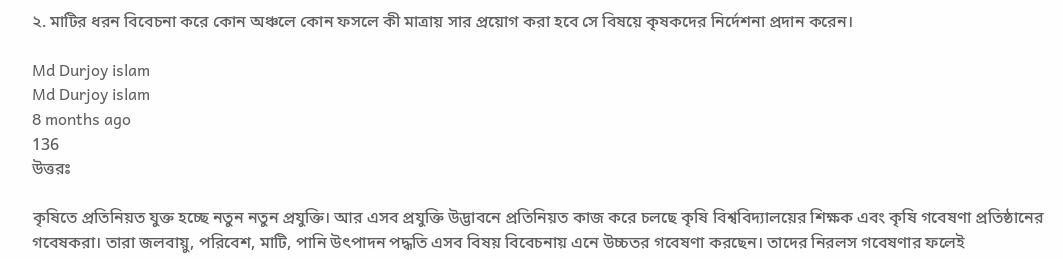২. মাটির ধরন বিবেচনা করে কোন অঞ্চলে কোন ফসলে কী মাত্রায় সার প্রয়োগ করা হবে সে বিষয়ে কৃষকদের নির্দেশনা প্রদান করেন।

Md Durjoy islam
Md Durjoy islam
8 months ago
136
উত্তরঃ

কৃষিতে প্রতিনিয়ত যুক্ত হচ্ছে নতুন নতুন প্রযুক্তি। আর এসব প্রযুক্তি উদ্ভাবনে প্রতিনিয়ত কাজ করে চলছে কৃষি বিশ্ববিদ্যালয়ের শিক্ষক এবং কৃষি গবেষণা প্রতিষ্ঠানের গবেষকরা। তারা জলবায়ু, পরিবেশ, মাটি, পানি উৎপাদন পদ্ধতি এসব বিষয় বিবেচনায় এনে উচ্চতর গবেষণা করছেন। তাদের নিরলস গবেষণার ফলেই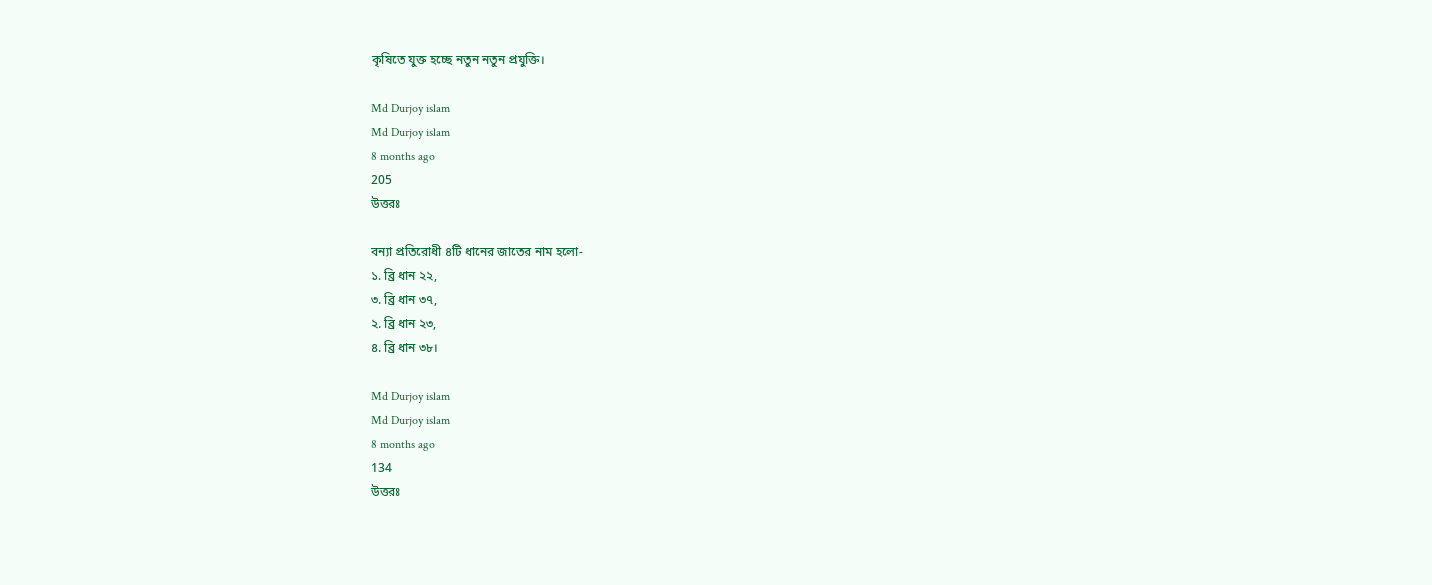কৃষিতে যুক্ত হচ্ছে নতুন নতুন প্রযুক্তি।

Md Durjoy islam
Md Durjoy islam
8 months ago
205
উত্তরঃ

বন্যা প্রতিরোধী ৪টি ধানের জাতের নাম হলো-
১. ব্রি ধান ২২,
৩. ব্রি ধান ৩৭,
২. ব্রি ধান ২৩,
৪. ব্রি ধান ৩৮।

Md Durjoy islam
Md Durjoy islam
8 months ago
134
উত্তরঃ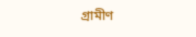গ্রামীণ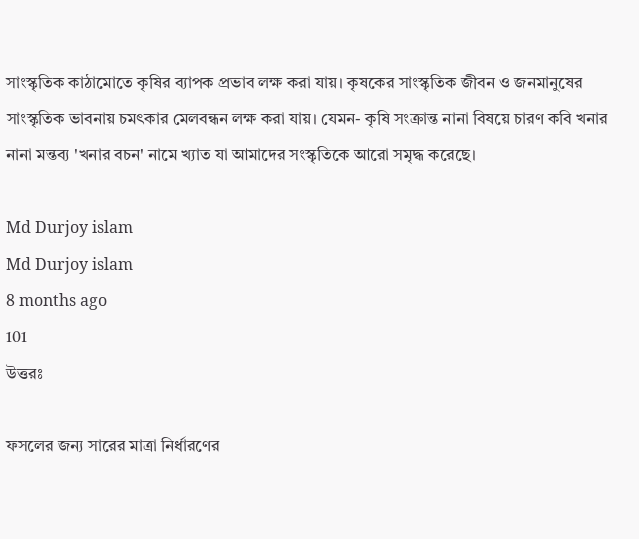সাংস্কৃতিক কাঠামোতে কৃষির ব্যাপক প্রভাব লক্ষ করা যায়। কৃষকের সাংস্কৃতিক জীবন ও জনমানুষের সাংস্কৃতিক ভাবনায় চমৎকার মেলবন্ধন লক্ষ করা যায়। যেমন- কৃষি সংক্রান্ত নানা বিষয়ে চারণ কবি খনার নানা মন্তব্য 'খনার বচন' নামে খ্যাত যা আমাদের সংস্কৃতিকে আরো সমৃদ্ধ করেছে।

Md Durjoy islam
Md Durjoy islam
8 months ago
101
উত্তরঃ

ফসলের জন্য সারের মাত্রা নির্ধারণের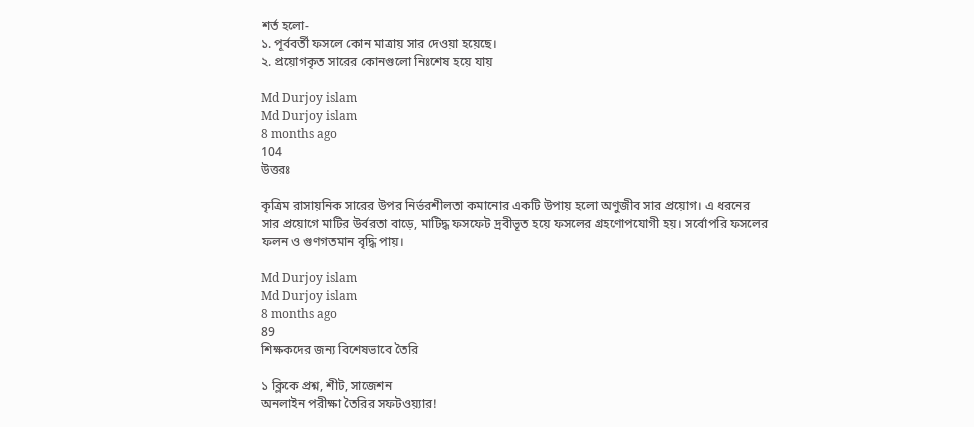শর্ত হলো-
১. পূর্ববর্তী ফসলে কোন মাত্রায় সার দেওয়া হয়েছে।
২. প্রয়োগকৃত সারের কোনগুলো নিঃশেষ হয়ে যায়

Md Durjoy islam
Md Durjoy islam
8 months ago
104
উত্তরঃ

কৃত্রিম রাসায়নিক সারের উপর নির্ভরশীলতা কমানোর একটি উপায় হলো অণুজীব সার প্রয়োগ। এ ধরনের সার প্রয়োগে মাটির উর্বরতা বাড়ে, মাটিদ্ধ ফসফেট দ্রবীভূত হয়ে ফসলের গ্রহণোপযোগী হয়। সর্বোপরি ফসলের ফলন ও গুণগতমান বৃদ্ধি পায়।

Md Durjoy islam
Md Durjoy islam
8 months ago
89
শিক্ষকদের জন্য বিশেষভাবে তৈরি

১ ক্লিকে প্রশ্ন, শীট, সাজেশন
অনলাইন পরীক্ষা তৈরির সফটওয়্যার!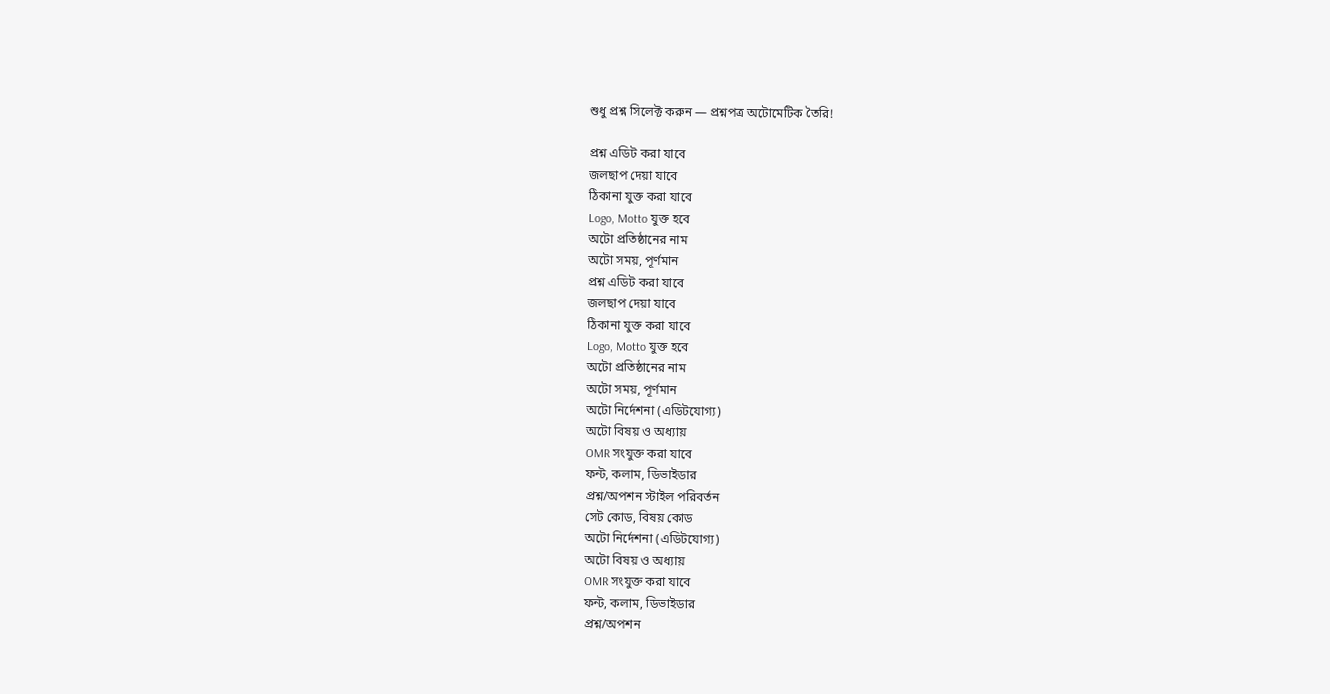শুধু প্রশ্ন সিলেক্ট করুন — প্রশ্নপত্র অটোমেটিক তৈরি!

প্রশ্ন এডিট করা যাবে
জলছাপ দেয়া যাবে
ঠিকানা যুক্ত করা যাবে
Logo, Motto যুক্ত হবে
অটো প্রতিষ্ঠানের নাম
অটো সময়, পূর্ণমান
প্রশ্ন এডিট করা যাবে
জলছাপ দেয়া যাবে
ঠিকানা যুক্ত করা যাবে
Logo, Motto যুক্ত হবে
অটো প্রতিষ্ঠানের নাম
অটো সময়, পূর্ণমান
অটো নির্দেশনা (এডিটযোগ্য)
অটো বিষয় ও অধ্যায়
OMR সংযুক্ত করা যাবে
ফন্ট, কলাম, ডিভাইডার
প্রশ্ন/অপশন স্টাইল পরিবর্তন
সেট কোড, বিষয় কোড
অটো নির্দেশনা (এডিটযোগ্য)
অটো বিষয় ও অধ্যায়
OMR সংযুক্ত করা যাবে
ফন্ট, কলাম, ডিভাইডার
প্রশ্ন/অপশন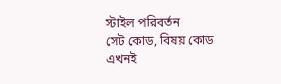স্টাইল পরিবর্তন
সেট কোড, বিষয় কোড
এখনই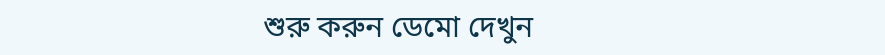শুরু করুন ডেমো দেখুন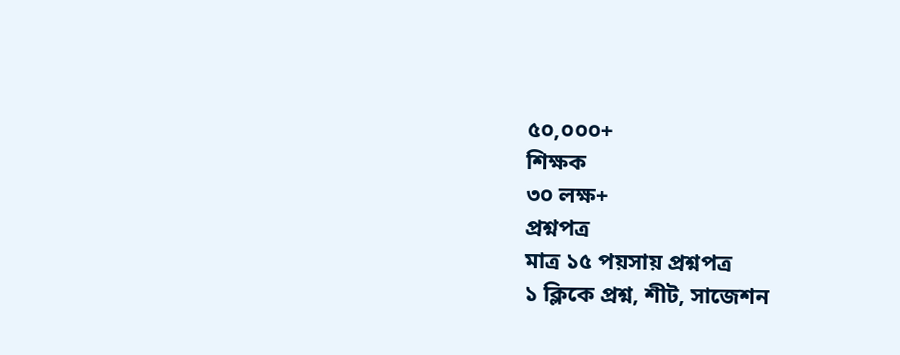৫০,০০০+
শিক্ষক
৩০ লক্ষ+
প্রশ্নপত্র
মাত্র ১৫ পয়সায় প্রশ্নপত্র
১ ক্লিকে প্রশ্ন, শীট, সাজেশন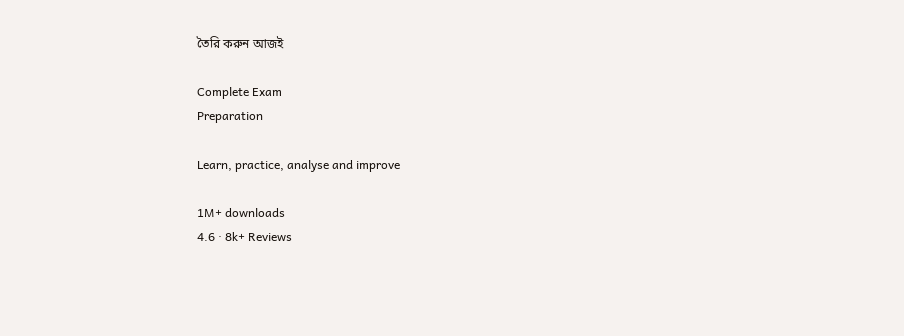তৈরি করুন আজই

Complete Exam
Preparation

Learn, practice, analyse and improve

1M+ downloads
4.6 · 8k+ Reviews